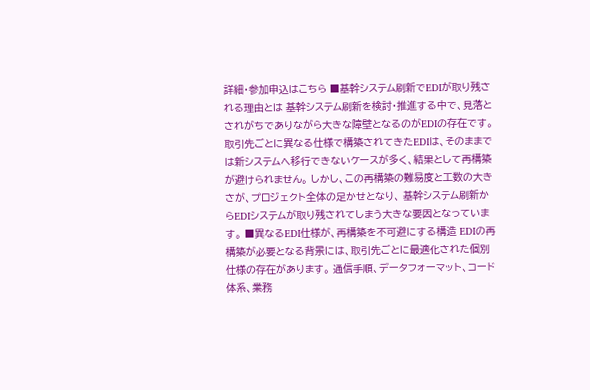詳細・参加申込はこちら ■基幹システム刷新でEDIが取り残される理由とは 基幹システム刷新を検討・推進する中で、見落とされがちでありながら大きな障壁となるのがEDIの存在です。 取引先ごとに異なる仕様で構築されてきたEDIは、そのままでは新システムへ移行できないケースが多く、結果として再構築が避けられません。 しかし、この再構築の難易度と工数の大きさが、プロジェクト全体の足かせとなり、 基幹システム刷新からEDIシステムが取り残されてしまう大きな要因となっています。 ■異なるEDI仕様が、再構築を不可避にする構造 EDIの再構築が必要となる背景には、取引先ごとに最適化された個別仕様の存在があります。 通信手順、データフォーマット、コード体系、業務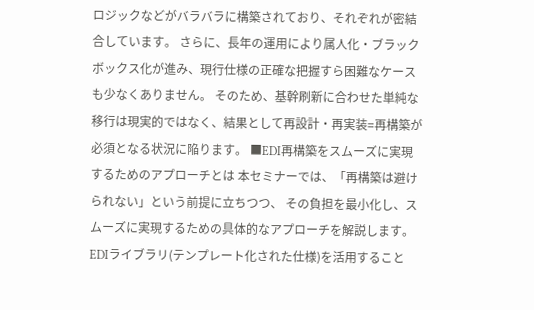ロジックなどがバラバラに構築されており、それぞれが密結合しています。 さらに、長年の運用により属人化・ブラックボックス化が進み、現行仕様の正確な把握すら困難なケースも少なくありません。 そのため、基幹刷新に合わせた単純な移行は現実的ではなく、結果として再設計・再実装=再構築が必須となる状況に陥ります。 ■EDI再構築をスムーズに実現するためのアプローチとは 本セミナーでは、「再構築は避けられない」という前提に立ちつつ、 その負担を最小化し、スムーズに実現するための具体的なアプローチを解説します。 EDIライブラリ(テンプレート化された仕様)を活用すること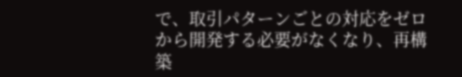で、取引パターンごとの対応をゼロから開発する必要がなくなり、再構築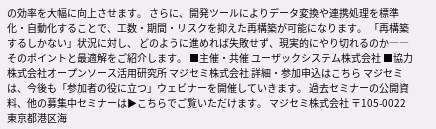の効率を大幅に向上させます。 さらに、開発ツールによりデータ変換や連携処理を標準化・自動化することで、工数・期間・リスクを抑えた再構築が可能になります。 「再構築するしかない」状況に対し、 どのように進めれば失敗せず、現実的にやり切れるのか――そのポイントと最適解をご紹介します。 ■主催・共催 ユーザックシステム株式会社 ■協力 株式会社オープンソース活用研究所 マジセミ株式会社 詳細・参加申込はこちら マジセミは、今後も「参加者の役に立つ」ウェビナーを開催していきます。 過去セミナーの公開資料、他の募集中セミナーは▶こちらでご覧いただけます。 マジセミ株式会社 〒105-0022 東京都港区海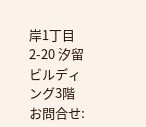岸1丁目2-20 汐留ビルディング3階 お問合せ: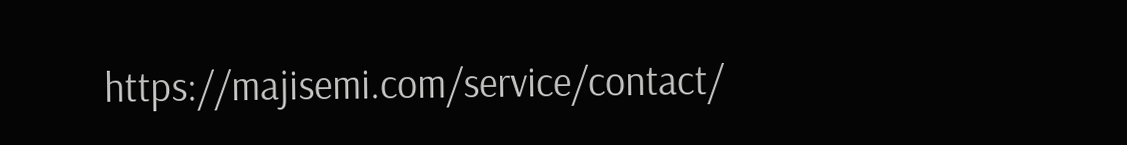https://majisemi.com/service/contact/